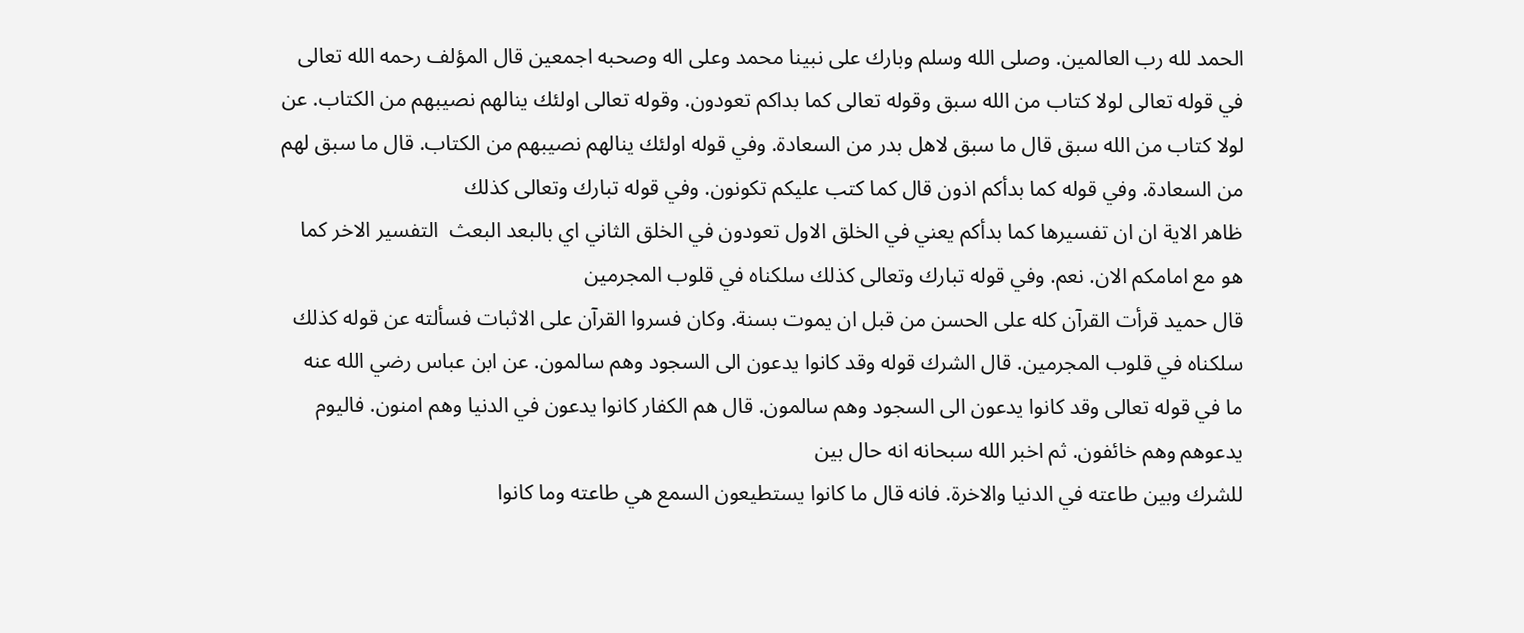الحمد لله رب العالمين. وصلى الله وسلم وبارك على نبينا محمد وعلى اله وصحبه اجمعين قال المؤلف رحمه الله تعالى في قوله تعالى لولا كتاب من الله سبق وقوله تعالى كما بداكم تعودون. وقوله تعالى اولئك ينالهم نصيبهم من الكتاب. عن
لولا كتاب من الله سبق قال ما سبق لاهل بدر من السعادة. وفي قوله اولئك ينالهم نصيبهم من الكتاب. قال ما سبق لهم من السعادة. وفي قوله كما بدأكم اذون قال كما كتب عليكم تكونون. وفي قوله تبارك وتعالى كذلك
ظاهر الاية ان ان تفسيرها كما بدأكم يعني في الخلق الاول تعودون في الخلق الثاني اي بالبعد البعث  التفسير الاخر كما هو مع امامكم الان. نعم. وفي قوله تبارك وتعالى كذلك سلكناه في قلوب المجرمين
قال حميد قرأت القرآن كله على الحسن من قبل ان يموت بسنة. وكان فسروا القرآن على الاثبات فسألته عن قوله كذلك سلكناه في قلوب المجرمين. قال الشرك قوله وقد كانوا يدعون الى السجود وهم سالمون. عن ابن عباس رضي الله عنه
ما في قوله تعالى وقد كانوا يدعون الى السجود وهم سالمون. قال هم الكفار كانوا يدعون في الدنيا وهم امنون. فاليوم يدعوهم وهم خائفون. ثم اخبر الله سبحانه انه حال بين
للشرك وبين طاعته في الدنيا والاخرة. فانه قال ما كانوا يستطيعون السمع هي طاعته وما كانوا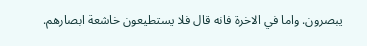يبصرون. واما في الاخرة فانه قال فلا يستطيعون خاشعة ابصارهم.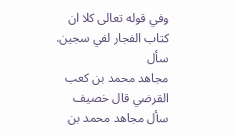وفي قوله تعالى كلا ان كتاب الفجار لفي سجين. سأل
مجاهد محمد بن كعب القرضي قال خصيف سأل مجاهد محمد بن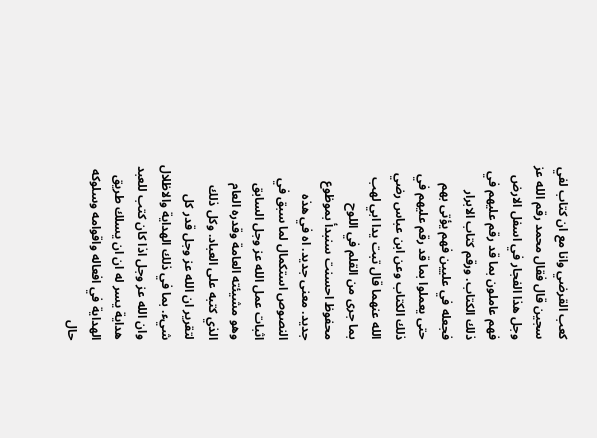كعب القرضي وانا مع ان كتاب لفي سجين قال فقال محمد رقم الله عز وجل هذا الفجار في اسفل الارض فهم عاملون بما قد رقم عليهم في ذلك الكتاب. ورقم كتاب الابرار
فجعله في عليين فهم يؤتى بهم حتى يعملوا بما قد رقم عليهم في ذلك الكتاب وعن ابن عباس رضي الله عنهما قال تبت يدا ابي لهب بما جرى من القلم في اللوح
محفوظ احسنت سنبدأ بموظوع جديد. معنى جديد. اه في هذه النصوص استكمال لما سبق في اثبات عمل الله عز وجل السابق وهو مشيئته العامة وقدره العام الذي كتبه على العباد. وكل ذلك لتقرير ان الله عز وجل قدر كل شيء. بما في ذلك الهداية والاظلال
وان الله عز وجل اذا كان كتب للعبد هداية يسر له ان ان يسلك طريق الهداية في افعاله واقوامه وسلوكه حال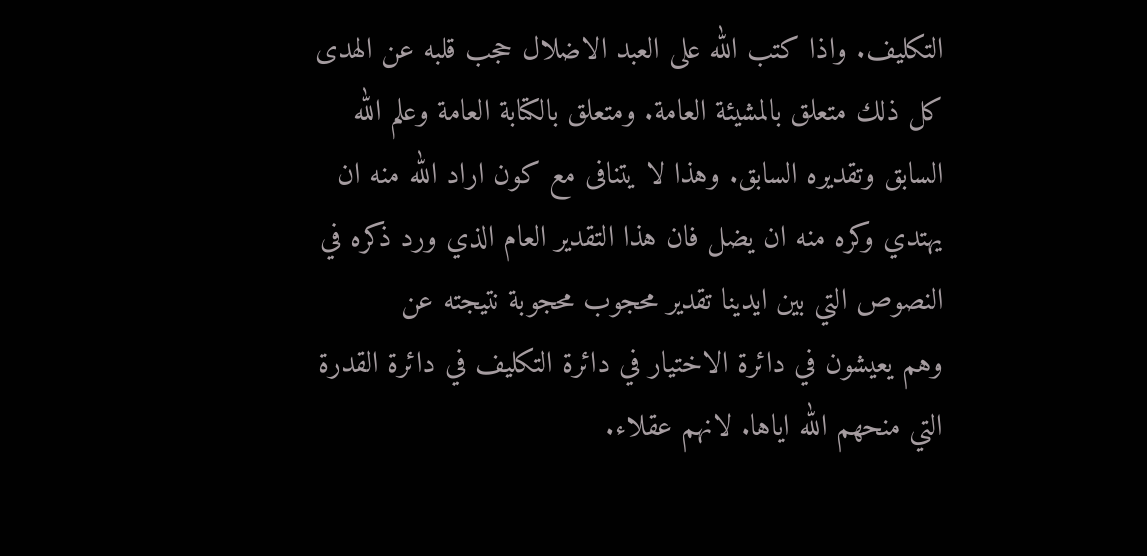التكليف. واذا كتب الله على العبد الاضلال حجب قلبه عن الهدى
كل ذلك متعلق بالمشيئة العامة. ومتعلق بالكتابة العامة وعلم الله السابق وتقديره السابق. وهذا لا يتنافى مع كون اراد الله منه ان يهتدي وكره منه ان يضل فان هذا التقدير العام الذي ورد ذكره في النصوص التي بين ايدينا تقدير محجوب محجوبة نتيجته عن
وهم يعيشون في دائرة الاختيار في دائرة التكليف في دائرة القدرة التي منحهم الله اياها. لانهم عقلاء.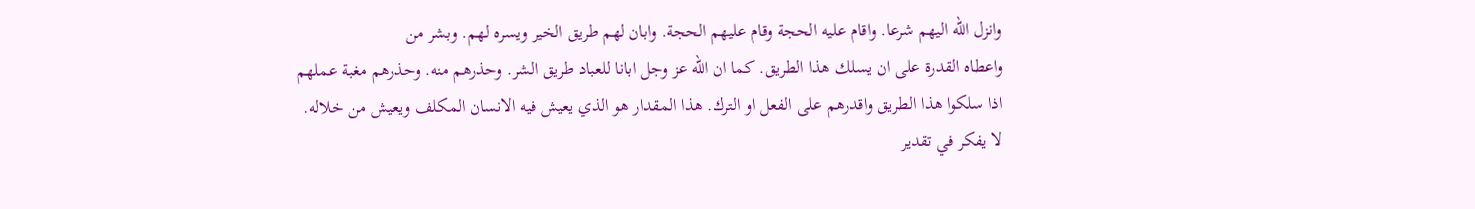وانزل الله اليهم شرعا. واقام عليه الحجة وقام عليهم الحجة. وابان لهم طريق الخير ويسره لهم. وبشر من
واعطاه القدرة على ان يسلك هذا الطريق. كما ان الله عز وجل ابانا للعباد طريق الشر. وحذرهم منه. وحذرهم مغبة عملهم اذا سلكوا هذا الطريق واقدرهم على الفعل او الترك. هذا المقدار هو الذي يعيش فيه الانسان المكلف ويعيش من خلاله. لا يفكر في تقدير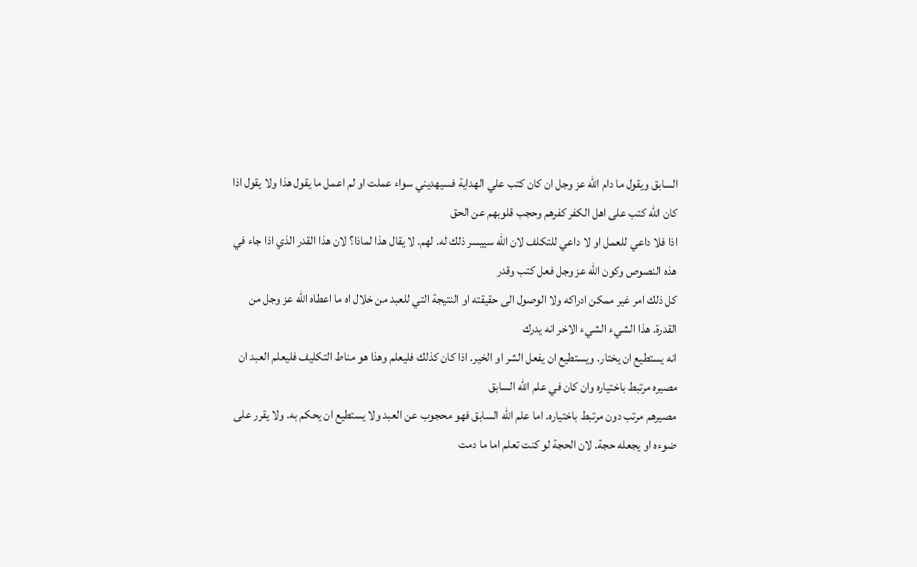السابق ويقول ما دام الله عز وجل ان كان كتب علي الهداية فسيهديني سواء عملت او لم اعمل ما يقول هذا ولا يقول اذا كان الله كتب على اهل الكفر كفرهم وحجب قلوبهم عن الحق
اذا فلا داعي للعمل او لا داعي للتكلف لان الله سييسر ذلك له. لهم. لا يقال هذا لماذا؟ لان هذا القدر الذي اذا جاء في هذه النصوص وكون الله عز وجل فعل كتب وقدر
كل ذلك امر غير ممكن ادراكه ولا الوصول الى حقيقته او النتيجة التي للعبد من خلال اه ما اعطاه الله عز وجل من القدرة. هذا الشيء الشيء الاخر انه يدرك
انه يستطيع ان يختار. ويستطيع ان يفعل الشر او الخير. اذا كان كذلك فليعلم وهذا هو مناط التكليف فليعلم العبد ان مصيره مرتبط باختياره وان كان في علم الله السابق
مصيرهم مرتب دون مرتبط باختياره. اما علم الله السابق فهو محجوب عن العبد ولا يستطيع ان يحكم به. ولا يقرر على ضوءه او يجعله حجة. لان الحجة لو كنت تعلم اما ما دمت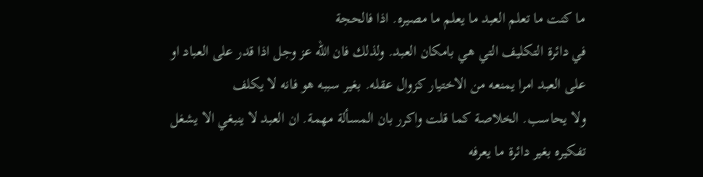ما كنت ما تعلم العبد ما يعلم ما مصيره. اذا فالحجة
في دائرة التكليف التي هي بامكان العبد. ولذلك فان الله عز وجل اذا قدر على العباد او على العبد امرا يمنعه من الاختيار كزوال عقله. بغير سببه هو فانه لا يكلف
ولا يحاسب. الخلاصة كما قلت واكرر بان المسألة مهمة. ان العبد لا ينبغي الا يشغل تفكيره بغير دائرة ما يعرفه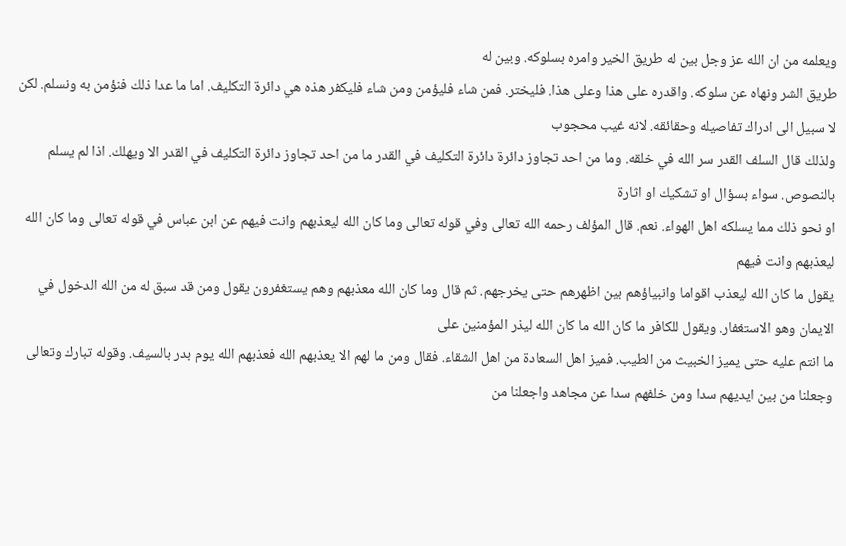ويعلمه من ان الله عز وجل بين له طريق الخير وامره بسلوكه. وبين له
طريق الشر ونهاه عن سلوكه. واقدره على هذا وعلى هذا. فليختر. فمن شاء فليؤمن ومن شاء فليكفر هذه هي دائرة التكليف. اما ما عدا ذلك فنؤمن به ونسلم. لكن لا سبيل الى ادراك تفاصيله وحقائقه. لانه غيب محجوب
ولذلك قال السلف القدر سر الله في خلقه. وما من احد تجاوز دائرة دائرة التكليف في القدر ما من احد تجاوز دائرة التكليف في القدر الا ويهلك. اذا لم يسلم بالنصوص. سواء بسؤال او تشكيك او اثارة
او نحو ذلك مما يسلكه اهل الهواء. نعم. قال المؤلف رحمه الله تعالى وفي قوله تعالى وما كان الله ليعذبهم وانت فيهم عن ابن عباس في قوله تعالى وما كان الله ليعذبهم وانت فيهم
يقول ما كان الله ليعذب اقواما وانبياؤهم بين اظهرهم حتى يخرجهم. ثم قال وما كان الله معذبهم وهم يستغفرون يقول ومن قد سبق له من الله الدخول في الايمان وهو الاستغفار. ويقول للكافر ما كان الله ما كان الله ليذر المؤمنين على
ما انتم عليه حتى يميز الخبيث من الطيب. فميز اهل السعادة من اهل الشقاء. فقال ومن ما لهم الا يعذبهم الله فعذبهم الله يوم بدر بالسيف. وقوله تبارك وتعالى وجعلنا من بين ايديهم سدا ومن خلفهم سدا عن مجاهد واجعلنا من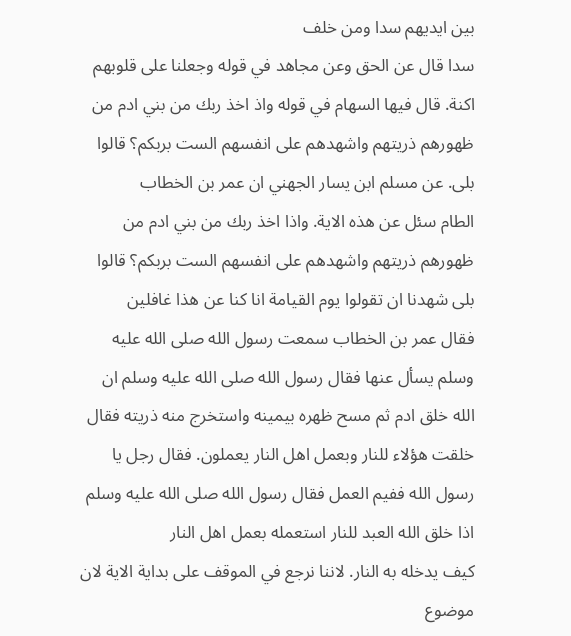بين ايديهم سدا ومن خلف
سدا قال عن الحق وعن مجاهد في قوله وجعلنا على قلوبهم اكنة. قال فيها السهام في قوله واذ اخذ ربك من بني ادم من ظهورهم ذريتهم واشهدهم على انفسهم الست بربكم؟ قالوا بلى. عن مسلم ابن يسار الجهني ان عمر بن الخطاب
الطام سئل عن هذه الاية. واذا اخذ ربك من بني ادم من ظهورهم ذريتهم واشهدهم على انفسهم الست بربكم؟ قالوا بلى شهدنا ان تقولوا يوم القيامة انا كنا عن هذا غافلين
فقال عمر بن الخطاب سمعت رسول الله صلى الله عليه وسلم يسأل عنها فقال رسول الله صلى الله عليه وسلم ان الله خلق ادم ثم مسح ظهره بيمينه واستخرج منه ذريته فقال
خلقت هؤلاء للنار وبعمل اهل النار يعملون. فقال رجل يا رسول الله ففيم العمل فقال رسول الله صلى الله عليه وسلم اذا خلق الله العبد للنار استعمله بعمل اهل النار
كيف يدخله به النار. لاننا نرجع في الموقف على بداية الاية لان موضوع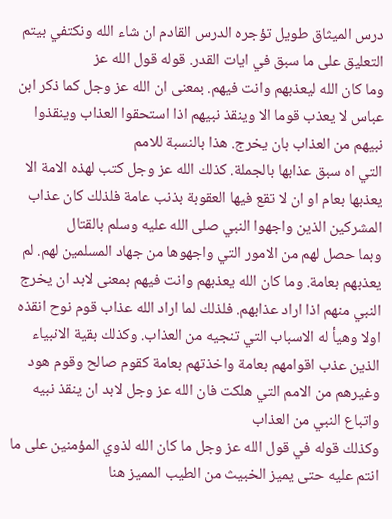درس الميثاق طويل تؤجره الدرس القادم ان شاء الله ونكتفي بيتم التعليق على ما سبق في ايات القدر. قوله قول الله عز
وما كان الله ليعذبهم وانت فيهم. بمعنى ان الله عز وجل كما ذكر ابن عباس لا يعذب قوما الا وينقذ نبيهم اذا استحقوا العذاب وينقذوا نبيهم من العذاب بان يخرج. هذا بالنسبة للامم
التي اه سبق عذابها بالجملة. كذلك الله عز وجل كتب لهذه الامة الا يعذبها بعام او ان لا تقع فيها العقوبة بذنب عامة فلذلك كان عذاب المشركين الذين واجهوا النبي صلى الله عليه وسلم بالقتال
وبما حصل لهم من الامور التي واجهوها من جهاد المسلمين لهم. لم يعذبهم بعامة. وما كان الله يعذبهم وانت فيهم بمعنى لابد ان يخرج النبي منهم اذا اراد عذابهم. فلذلك لما اراد الله عذاب قوم نوح انقذه
اولا وهيأ له الاسباب التي تنجيه من العذاب. وكذلك بقية الانبياء الذين عذب اقوامهم بعامة واخذتهم بعامة كقوم صالح وقوم هود وغيرهم من الامم التي هلكت فان الله عز وجل لابد ان ينقذ نبيه واتباع النبي من العذاب
وكذلك قوله في قول الله عز وجل ما كان الله لذوي المؤمنين على ما انتم عليه حتى يميز الخبيث من الطيب المميز هنا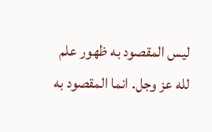ليس المقصود به ظهور علم لله عز وجل. انما المقصود به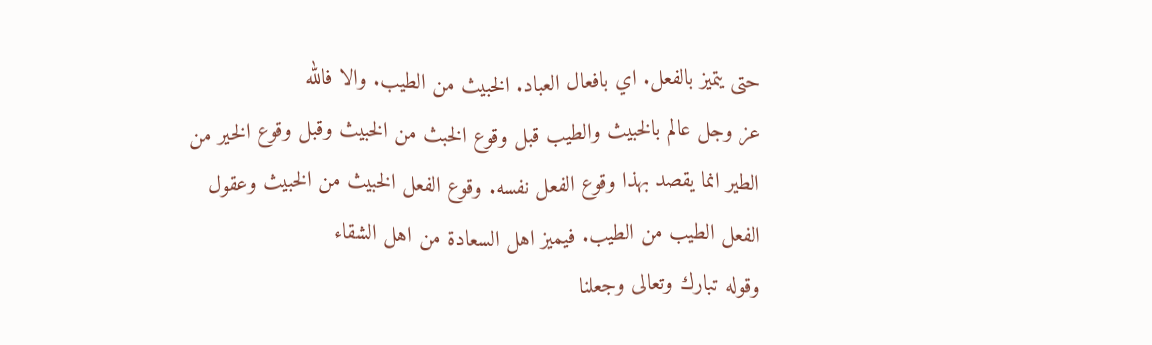حتى يتميز بالفعل. اي بافعال العباد. الخبيث من الطيب. والا فالله
عز وجل عالم بالخبيث والطيب قبل وقوع الخبث من الخبيث وقبل وقوع الخير من الطير انما يقصد بهذا وقوع الفعل نفسه. وقوع الفعل الخبيث من الخبيث وعقول الفعل الطيب من الطيب. فيميز اهل السعادة من اهل الشقاء
وقوله تبارك وتعالى وجعلنا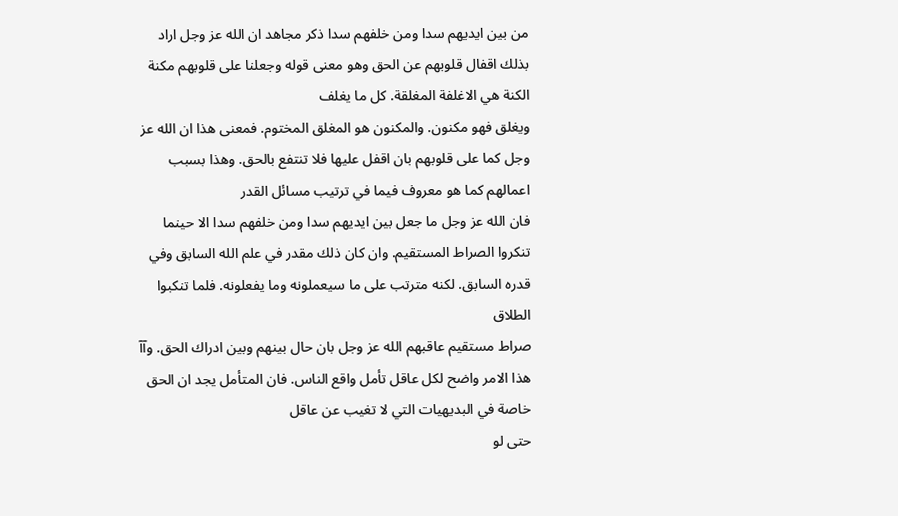من بين ايديهم سدا ومن خلفهم سدا ذكر مجاهد ان الله عز وجل اراد بذلك اقفال قلوبهم عن الحق وهو معنى قوله وجعلنا على قلوبهم مكنة الكنة هي الاغلفة المغلقة. كل ما يغلف
ويغلق فهو مكنون. والمكنون هو المغلق المختوم. فمعنى هذا ان الله عز وجل كما على قلوبهم بان اقفل عليها فلا تنتفع بالحق. وهذا بسبب اعمالهم كما هو معروف فيما في ترتيب مسائل القدر
فان الله عز وجل ما جعل بين ايديهم سدا ومن خلفهم سدا الا حينما تنكروا الصراط المستقيم. وان كان ذلك مقدر في علم الله السابق وفي قدره السابق. لكنه مترتب على ما سيعملونه وما يفعلونه. فلما تنكبوا الطلاق
صراط مستقيم عاقبهم الله عز وجل بان حال بينهم وبين ادراك الحق. وآآ هذا الامر واضح لكل عاقل تأمل واقع الناس. فان المتأمل يجد ان الحق خاصة في البديهيات التي لا تغيب عن عاقل
حتى لو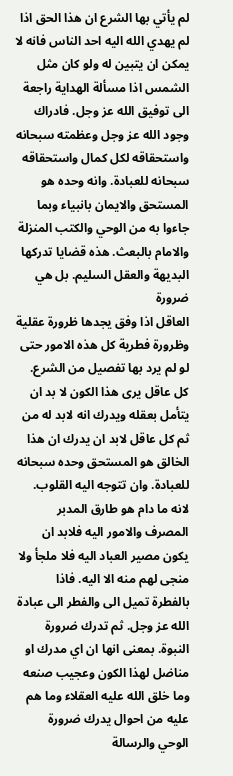لم يأتي بها الشرع ان هذا الحق اذا لم يهدي الله اليه احد الناس فانه لا يمكن ان يتبين له ولو كان مثل الشمس اذا مسألة الهداية راجعة الى توفيق الله عز وجل. فادراك وجود الله عز وجل وعظمته سبحانه
واستحقاقه لكل كمال واستحقاقه سبحانه للعبادة. وانه وحده هو المستحق والايمان بانبياء وبما جاءوا به من الوحي والكتب المنزلة والامام بالبعث. هذه قضايا تدركها البديهة والعقل السليم. بل هي ضرورة
العاقل اذا وفق يجدها ظرورة عقلية وظرورة فطرية كل هذه الامور حتى لو لم يرد بها تفصيل من الشرع. كل عاقل يرى هذا الكون لا بد ان يتأمل بعقله ويدرك انه لابد له من
ثم كل عاقل لابد ان يدرك ان هذا الخالق هو المستحق وحده سبحانه للعبادة. وان تتوجه اليه القلوب. لانه ما دام هو طارق المدبر المصرف والامور اليه فلابد ان يكون مصير العباد اليه فلا ملجأ ولا منجى لهم منه الا اليه. فاذا
بالفطرة تميل الى والفطر الى عبادة الله عز وجل. ثم تدرك ضرورة النبوة. بمعنى انها ان اي مدرك او مناضل لهذا الكون وعجيب صنعه وما خلق الله عليه العقلاء وما هم عليه من احوال يدرك ضرورة
الوحي والرسالة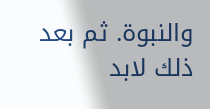والنبوة. ثم بعد ذلك لابد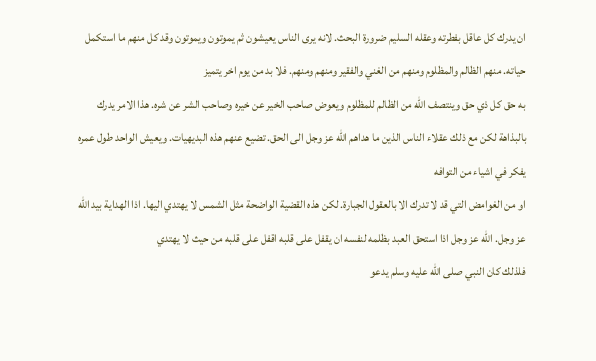ان يدرك كل عاقل بفطرته وعقله السليم ضرورة البحث. لانه يرى الناس يعيشون ثم يموتون ويموتون وقد كل منهم ما استكمل حياته. منهم الظالم والمظلوم ومنهم من الغني والفقير ومنهم ومنهم. فلا بد من يوم اخر يتميز
به حق كل ذي حق وينتصف الله من الظالم للمظلوم ويعوض صاحب الخير عن خيره وصاحب الشر عن شره. هذا الامر يدرك بالبذاهة لكن مع ذلك عقلاء الناس الذين ما هداهم الله عز وجل الى الحق. تضيع عنهم هذه البديهيات. ويعيش الواحد طول عمره يفكر في اشياء من التوافه
او من الغوامض التي قد لا تدرك الا بالعقول الجبارة. لكن هذه القضية الواضحة مثل الشمس لا يهتدي اليها. اذا الهداية بيد الله عز وجل. الله عز وجل اذا استحق العبد بظلمه لنفسه ان يقفل على قلبه اقفل على قلبه من حيث لا يهتدي
فلذلك كان النبي صلى الله عليه وسلم يدعو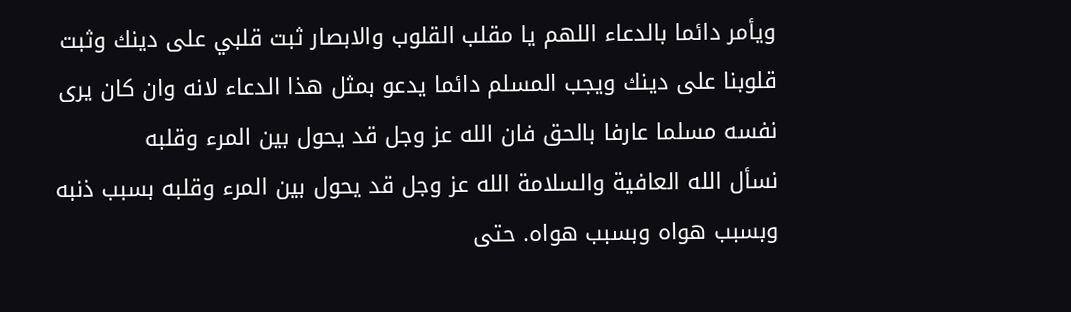ويأمر دائما بالدعاء اللهم يا مقلب القلوب والابصار ثبت قلبي على دينك وثبت قلوبنا على دينك ويجب المسلم دائما يدعو بمثل هذا الدعاء لانه وان كان يرى نفسه مسلما عارفا بالحق فان الله عز وجل قد يحول بين المرء وقلبه
نسأل الله العافية والسلامة الله عز وجل قد يحول بين المرء وقلبه بسبب ذنبه وبسبب هواه وبسبب هواه. حتى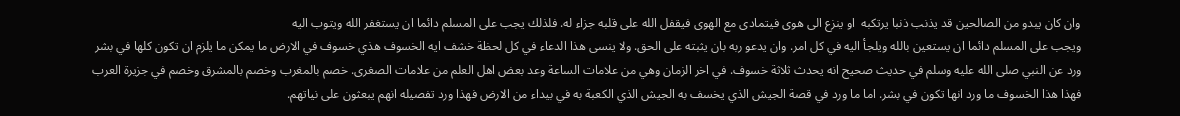وان كان يبدو من الصالحين قد يذنب ذنبا يرتكبه  او ينزع الى هوى فيتمادى مع الهوى فيقفل الله على قلبه جزاء له. فلذلك يجب على المسلم دائما ان يستغفر الله ويتوب اليه
ويجب على المسلم دائما ان يستعين بالله ويلجأ اليه في كل امر. وان يدعو ربه بان يثبته على الحق. ولا ينسى هذا الدعاء في كل لحظة خشف ايه الخسوف هذي خسوف في الارض ما يمكن ما يلزم ان تكون كلها في بشر
ورد عن النبي صلى الله عليه وسلم في حديث صحيح انه يحدث ثلاثة خسوف. في اخر الزمان وهي من علامات الساعة وعد بعض اهل العلم من علامات الصغرى. خصم بالمغرب وخصم بالمشرق وخصم في جزيرة العرب
فهذا هذا الخسوف ما ورد انها تكون في بشر. اما ما ورد في قصة الجيش الذي يخسف به الجيش الذي الكعبة به في بيداء من الارض فهذا ورد تفصيله انهم يبعثون على نياتهم.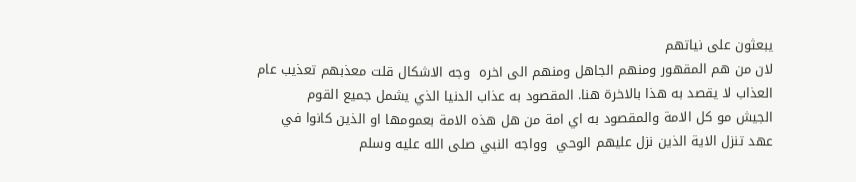يبعثون على نياتهم
لان من هم المقهور ومنهم الجاهل ومنهم الى اخره  وجه الاشكال قلت معذبهم تعذيب عام العذاب لا يقصد به هذا بالاخرة هنا. المقصود به عذاب الدنيا الذي يشمل جميع القوم
الجيش مو كل الامة والمقصود به اي امة من هل هذه الامة بعمومها او الذين كانوا في عهد تنزل الاية الذين نزل عليهم الوحي  وواجه النبي صلى الله عليه وسلم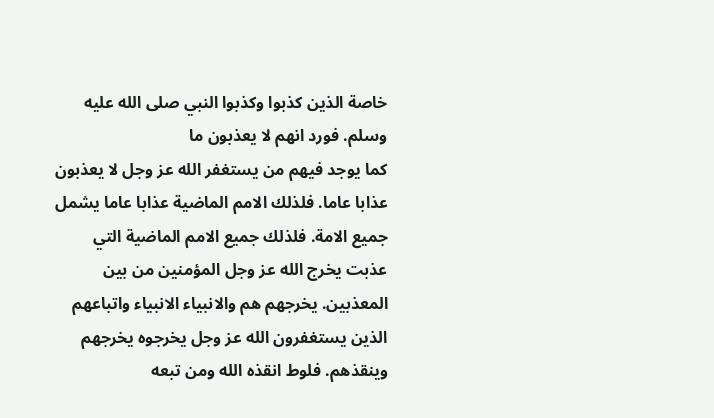خاصة الذين كذبوا وكذبوا النبي صلى الله عليه وسلم. فورد انهم لا يعذبون ما
كما يوجد فيهم من يستغفر الله عز وجل لا يعذبون عذابا عاما. فلذلك الامم الماضية عذابا عاما يشمل جميع الامة. فلذلك جميع الامم الماضية التي عذبت يخرج الله عز وجل المؤمنين من بين المعذبين. يخرجهم هم والانبياء الانبياء واتباعهم
الذين يستغفرون الله عز وجل يخرجوه يخرجهم وينقذهم. فلوط انقذه الله ومن تبعه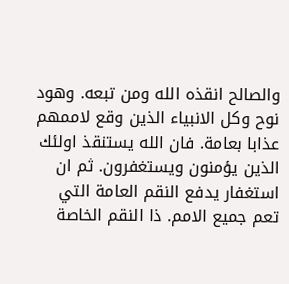والصالح انقذه الله ومن تبعه. وهود نوح وكل الانبياء الذين وقع لاممهم عذابا بعامة. فان الله يستنقذ اولئك الذين يؤمنون ويستغفرون. ثم ان
استغفار يدفع النقم العامة التي تعم جميع الامم. ذا النقم الخاصة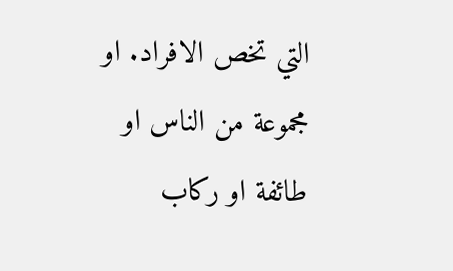التي تخص الافراد. او مجموعة من الناس او طائفة او ركاب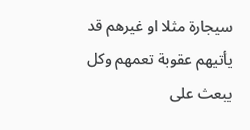سيجارة مثلا او غيرهم قد يأتيهم عقوبة تعمهم وكل يبعث على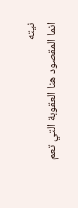نيته
انما المقصود هنا العقوبة التي تعم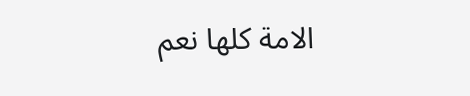الامة كلها نعم